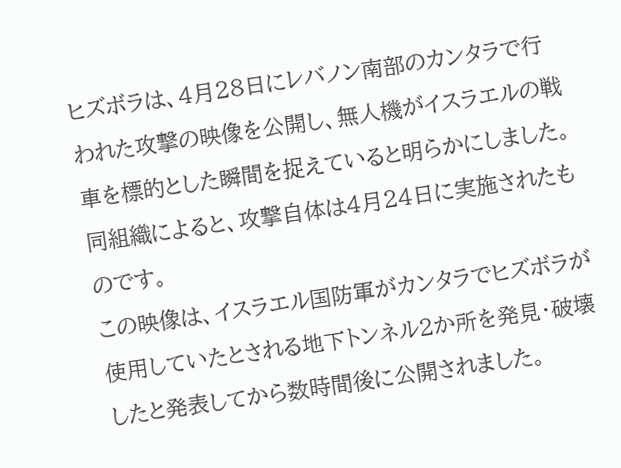ヒズボラは、4月28日にレバノン南部のカンタラで行われた攻撃の映像を公開し、無人機がイスラエルの戦車を標的とした瞬間を捉えていると明らかにしました。同組織によると、攻撃自体は4月24日に実施されたものです。
この映像は、イスラエル国防軍がカンタラでヒズボラが使用していたとされる地下トンネル2か所を発見・破壊したと発表してから数時間後に公開されました。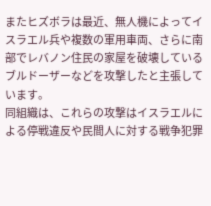またヒズボラは最近、無人機によってイスラエル兵や複数の軍用車両、さらに南部でレバノン住民の家屋を破壊しているブルドーザーなどを攻撃したと主張しています。
同組織は、これらの攻撃はイスラエルによる停戦違反や民間人に対する戦争犯罪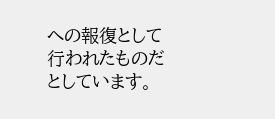への報復として行われたものだとしています。